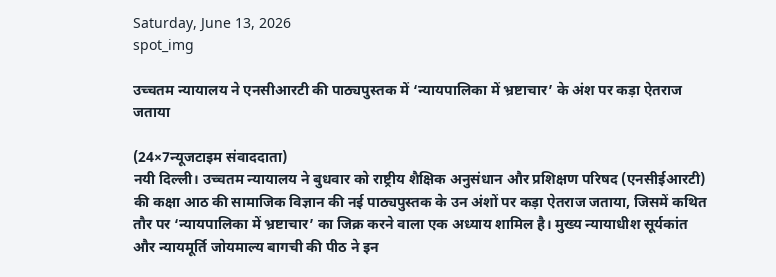Saturday, June 13, 2026
spot_img

उच्चतम न्यायालय ने एनसीआरटी की पाठ्यपुस्तक में ‘न्यायपालिका में भ्रष्टाचार’ के अंश पर कड़ा ऐतराज जताया

(24×7न्यूजटाइम संवाददाता)
नयी दिल्ली। उच्चतम न्यायालय ने बुधवार को राष्ट्रीय शैक्षिक अनुसंधान और प्रशिक्षण परिषद (एनसीईआरटी) की कक्षा आठ की सामाजिक विज्ञान की नई पाठ्यपुस्तक के उन अंशों पर कड़ा ऐतराज जताया, जिसमें कथित तौर पर ‘न्यायपालिका में भ्रष्टाचार’ का जिक्र करने वाला एक अध्याय शामिल है। मुख्य न्यायाधीश सूर्यकांत और न्यायमूर्ति जोयमाल्य बागची की पीठ ने इन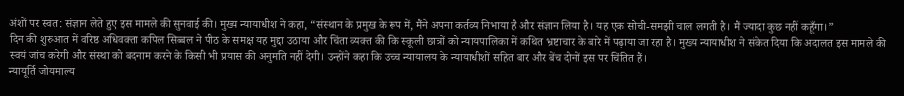अंशों पर स्वत: संज्ञान लेते हुए इस मामले की सुनवाई की। मुख्य न्यायाधीश ने कहा, “संस्थान के प्रमुख के रूप में, मैंने अपना कर्तव्य निभाया है और संज्ञान लिया है। यह एक सोची-समझी चाल लगती है। मैं ज्यादा कुछ नहीं कहूँगा।”
दिन की शुरुआत में वरिष्ठ अधिवक्ता कपिल सिब्बल ने पीठ के समक्ष यह मुद्दा उठाया और चिंता व्यक्त की कि स्कूली छात्रों को न्यायपालिका में कथित भ्रष्टाचार के बारे में पढ़ाया जा रहा है। मुख्य न्यायाधीश ने संकेत दिया कि अदालत इस मामले की स्वयं जांच करेगी और संस्था को बदनाम करने के किसी भी प्रयास की अनुमति नहीं देगी। उन्होंने कहा कि उच्च न्यायालय के न्यायाधीशों सहित बार और बेंच दोनों इस पर चिंतित हैं।
न्यायूर्ति जोयमाल्य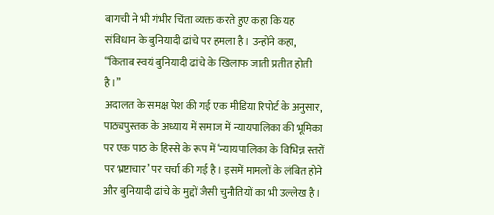बागची ने भी गंभीर चिंता व्यक्त करते हुए कहा कि यह संविधान के बुनियादी ढांचे पर हमला है। उन्होंने कहा, “किताब स्वयं बुनियादी ढांचे के खिलाफ जाती प्रतीत होती है।”
अदालत के समक्ष पेश की गई एक मीडिया रिपोर्ट के अनुसार, पाठ्यपुस्तक के अध्याय में समाज में न्यायपालिका की भूमिका पर एक पाठ के हिस्से के रूप में ‘न्यायपालिका के विभिन्न स्तरों पर भ्रष्टाचार’ पर चर्चा की गई है। इसमें मामलों के लंबित होने और बुनियादी ढांचे के मुद्दों जैसी चुनौतियों का भी उल्लेख है।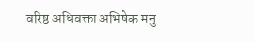वरिष्ठ अधिवक्ता अभिषेक मनु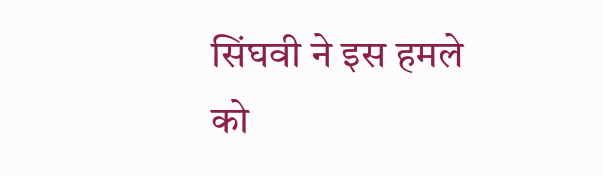सिंघवी ने इस हमले को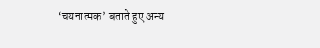‘चयनात्मक’ बताते हुए अन्य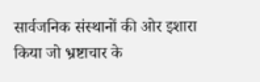सार्वजनिक संस्थानों की ओर इशारा किया जो भ्रष्टाचार के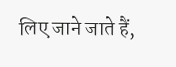लिए जाने जाते हैं,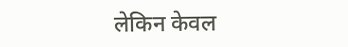लेकिन केवल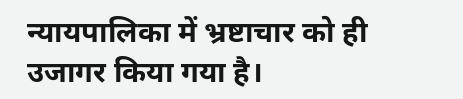न्यायपालिका में भ्रष्टाचार को ही उजागर किया गया है।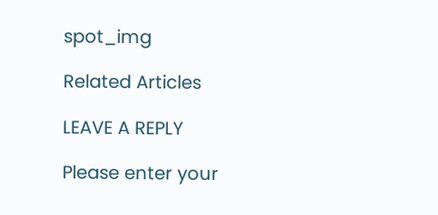spot_img

Related Articles

LEAVE A REPLY

Please enter your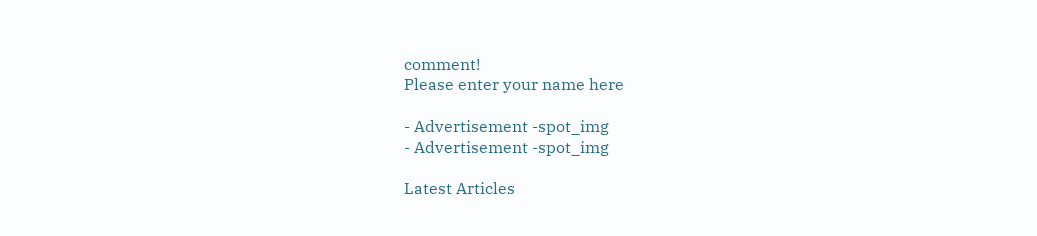comment!
Please enter your name here

- Advertisement -spot_img
- Advertisement -spot_img

Latest Articles